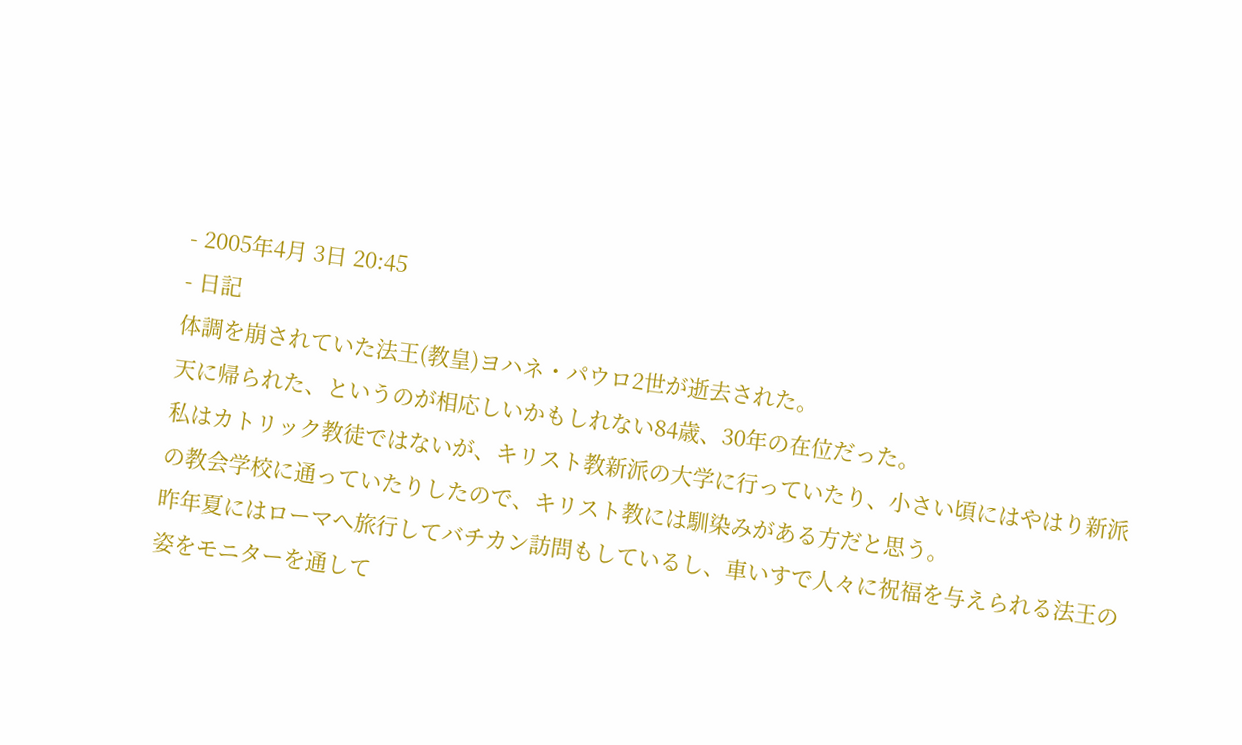- 2005年4月 3日 20:45
- 日記
体調を崩されていた法王(教皇)ヨハネ・パウロ2世が逝去された。
天に帰られた、というのが相応しいかもしれない84歳、30年の在位だった。
私はカトリック教徒ではないが、キリスト教新派の大学に行っていたり、小さい頃にはやはり新派の教会学校に通っていたりしたので、キリスト教には馴染みがある方だと思う。
昨年夏にはローマへ旅行してバチカン訪問もしているし、車いすで人々に祝福を与えられる法王の姿をモニターを通して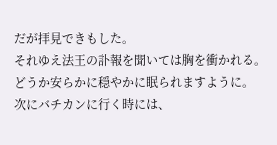だが拝見できもした。
それゆえ法王の訃報を聞いては胸を衝かれる。
どうか安らかに穏やかに眠られますように。
次にバチカンに行く時には、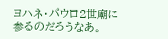ヨハネ・パウロ2世廟に参るのだろうなあ。